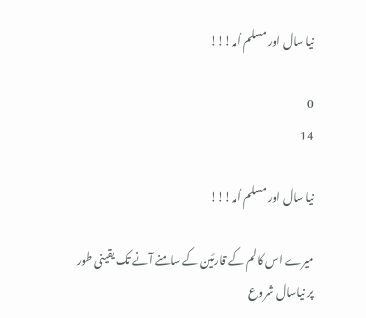نیا سال اور مسلم اُمہ!!!

0
14

نیا سال اور مسلم اُمہ!!!

میرے اس کالم کے قارئین کے سامنے آنے تک یقینی طور پر نیاسال شروع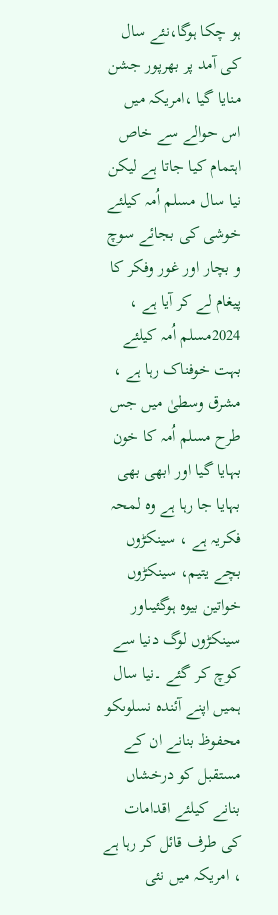ہو چکا ہوگا،نئے سال کی آمد پر بھرپور جشن منایا گیا ،امریکہ میں اس حوالے سے خاص اہتمام کیا جاتا ہے لیکن نیا سال مسلم اُمہ کیلئے خوشی کی بجائے سوچ و بچار اور غور وفکر کا پیغام لے کر آیا ہے ، 2024مسلم اُمہ کیلئے بہت خوفناک رہا ہے ، مشرق وسطیٰ میں جس طرح مسلم اُمہ کا خون بہایا گیا اور ابھی بھی بہایا جا رہا ہے وہ لمحہ فکریہ ہے ، سینکڑوں بچے یتیم، سینکڑوں خواتین بیوہ ہوگئیںاور سینکڑوں لوگ دنیا سے کوچ کر گئے ۔نیا سال ہمیں اپنے آئندہ نسلوںکو محفوظ بنانے ان کے مستقبل کو درخشاں بنانے کیلئے اقدامات کی طرف قائل کر رہا ہے ، امریکہ میں نئی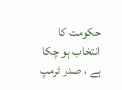حکومت کا انتخاب ہو چکا ہے ، صدر ٹرمپ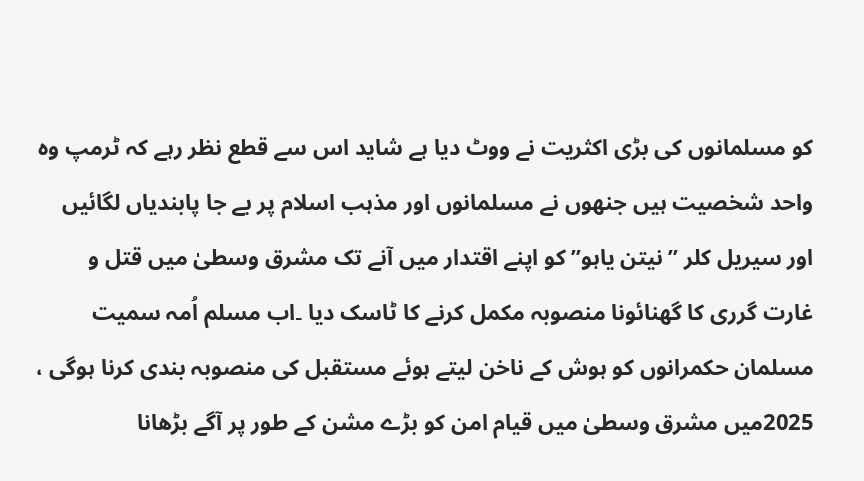کو مسلمانوں کی بڑی اکثریت نے ووٹ دیا ہے شاید اس سے قطع نظر رہے کہ ٹرمپ وہ واحد شخصیت ہیں جنھوں نے مسلمانوں اور مذہب اسلام پر بے جا پابندیاں لگائیں اور سیریل کلر ”نیتن یاہو” کو اپنے اقتدار میں آنے تک مشرق وسطیٰ میں قتل و غارت گرری کا گھنائونا منصوبہ مکمل کرنے کا ٹاسک دیا ۔اب مسلم اُمہ سمیت مسلمان حکمرانوں کو ہوش کے ناخن لیتے ہوئے مستقبل کی منصوبہ بندی کرنا ہوگی ، 2025میں مشرق وسطیٰ میں قیام امن کو بڑے مشن کے طور پر آگے بڑھانا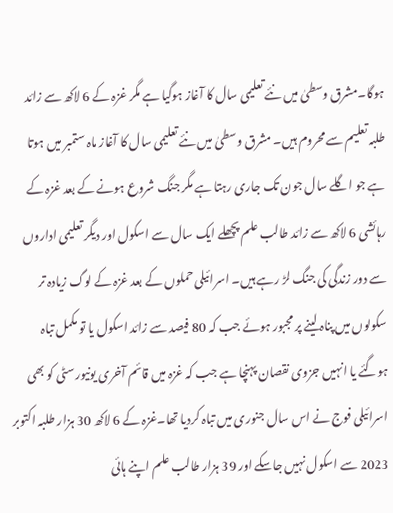ہوگا۔مشرق وسطیٰ میں نئے تعلیمی سال کا آغاز ہوگیا ہے مگر غزہ کے 6 لاکھ سے زائد طلبہ تعلیم سے محروم ہیں۔ مشرق وسطیٰ میں نئے تعلیمی سال کا آغاز ماہ ستمبر میں ہوتا ہے جو اگلے سال جون تک جاری رہتا ہے مگر جنگ شروع ہونے کے بعد غزہ کے رہائشی 6 لاکھ سے زائد طالب علم پچھلے ایک سال سے اسکول اور دیگر تعلیمی اداروں سے دور زندگی کی جنگ لڑ رہے ہیں۔ اسرائیلی حملوں کے بعد غزہ کے لوگ زیادہ تر سکولوں میں پناہ لینے پر مجبور ہوئے جب کہ 80 فیصد سے زائد اسکول یا تو مکمل تباہ ہوگئے یا انہیں جزوی نقصان پہنچا ہے جب کہ غزہ میں قائم آخری یونیورسٹی کو بھی اسرائیلی فوج نے اس سال جنوری میں تباہ کردیا تھا۔غزہ کے 6 لاکھ 30 ہزار طلبہ اکتوبر 2023 سے اسکول نہیں جاسکے اور 39 ہزار طالب علم اپنے ہائی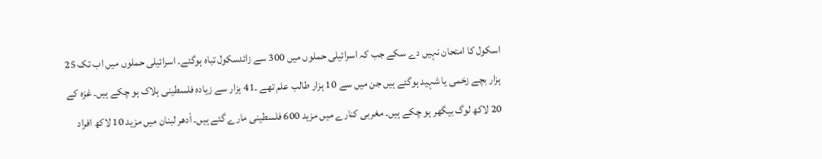اسکول کا امتحان نہیں دے سکے جب کہ اسرائیلی حملوں میں 300 سے زائدسکول تباہ ہوگئے۔ اسرائیلی حملوں میں اب تک 25 ہزار بچے زخمی یا شہید ہوگئے ہیں جن میں سے 10 ہزار طالب علم تھے ۔41 ہزار سے زیادہ فلسطینی ہلاک ہو چکے ہیں۔ غزہ کے 20 لاکھ لوگ بیگھر ہو چکے ہیں۔ مغربی کنارے میں مزید 600 فلسطینی مارے گئے ہیں۔ اْدھر لبنان میں مزید 10 لاکھ افراد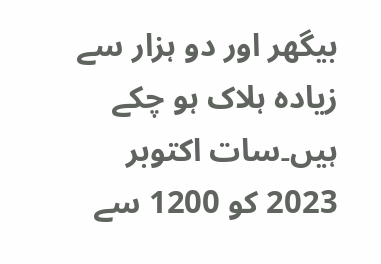بیگھر اور دو ہزار سے زیادہ ہلاک ہو چکے ہیں۔سات اکتوبر 2023 کو 1200 سے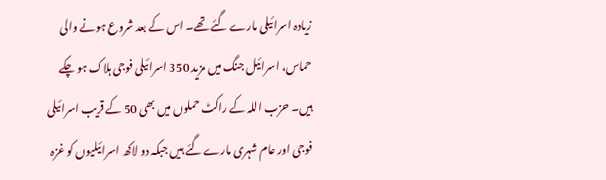زیادہ اسرائیلی مارے گئے تھے۔ اس کے بعد شروع ہونے والی حماس، اسرائیل جنگ میں مزید 350 اسرائیلی فوجی ہلاک ہو چکے ہیں۔ حزب اللہ کے راکٹ حملوں میں بھی 50 کے قریب اسرائیلی فوجی اور عام شہری مارے گئے ہیں جبکہ دو لاکھ اسرائیلیوں کو غزہ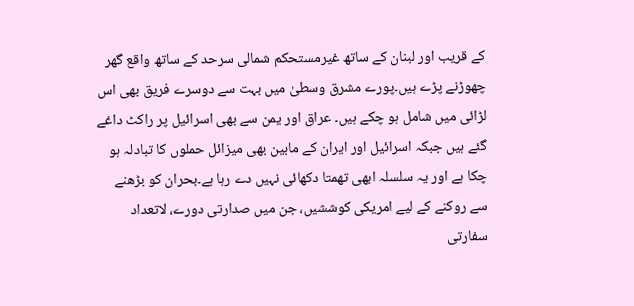کے قریب اور لبنان کے ساتھ غیرمستحکم شمالی سرحد کے ساتھ واقع گھر چھوڑنے پڑے ہیں۔پورے مشرق وسطیٰ میں بہت سے دوسرے فریق بھی اس لڑائی میں شامل ہو چکے ہیں۔ عراق اور یمن سے بھی اسرائیل پر راکٹ داغے گئے ہیں جبکہ اسرائیل اور ایران کے مابین بھی میزائل حملوں کا تبادلہ ہو چکا ہے اور یہ سلسلہ ابھی تھمتا دکھائی نہیں دے رہا ہے۔بحران کو بڑھنے سے روکنے کے لیے امریکی کوششیں، جن میں صدارتی دورے، لاتعداد سفارتی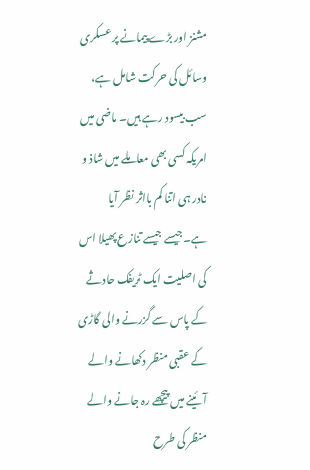مشنز اور بڑے پیمانے پر عسکری وسائل کی حرکت شامل ہے، سب بیسود رہے ہیں۔ ماضی میں امریکہ کسی بھی معاملے میں شاذ و نادر ہی اتنا کم بااثر نظر آیا ہے۔جیسے جیسے تنازع پھیلا اس کی اصلیت ایک ٹریفک حادثے کے پاس سے گزرنے والی گاڑی کے عقبی منظر دکھانے والے آئینے میں پیچھے رہ جانے والے منظر کی طرح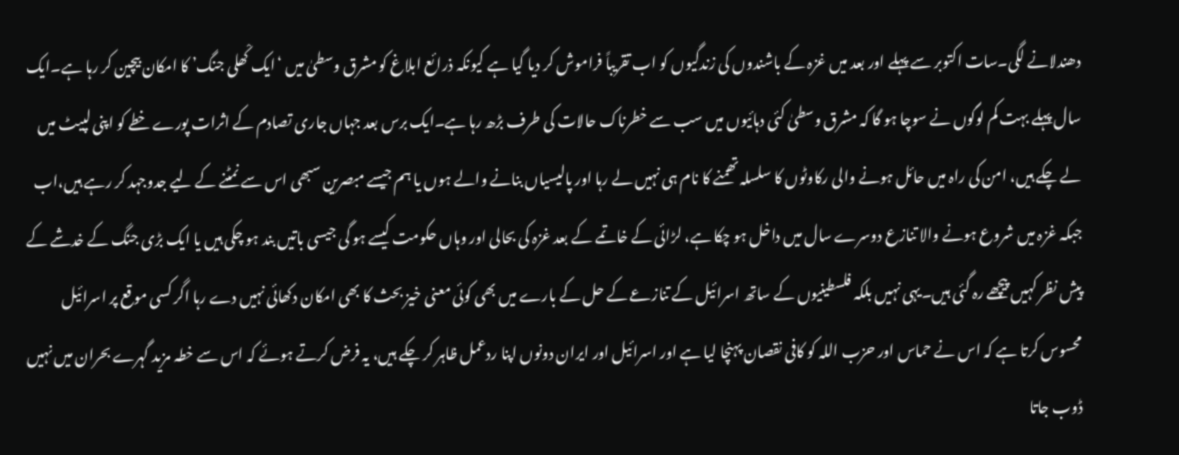دھندلانے لگی۔سات اکتوبر سے پہلے اور بعد میں غزہ کے باشندوں کی زندگیوں کو اب تقریباً فراموش کر دیا گیا ہے کیونکہ ذرائع ابلاغ کو مشرق وسطیٰ میں ‘ایک کْھلی جنگ’ کا امکان بیچین کر رہا ہے۔ایک سال پہلے بہت کم لوگوں نے سوچا ہو گا کہ مشرق وسطیٰ کئی دہائیوں میں سب سے خطرناک حالات کی طرف بڑھ رہا ہے۔ایک برس بعد جہاں جاری تصادم کے اثرات پورے خطے کو اپنی لپیٹ میں لے چکے ہیں، امن کی راہ میں حائل ہونے والی رکاوٹوں کا سلسلہ تھمنے کا نام ہی نہیں لے رہا اور پالیسیاں بنانے والے ہوں یا ہم جیسے مبصرین سبھی اس سے نمٹنے کے لیے جدوجہد کر رہے ہیں،اب جبکہ غزہ میں شروع ہونے والا تنازع دوسرے سال میں داخل ہو چکا ہے، لڑائی کے خاتمے کے بعد غزہ کی بحالی اور وہاں حکومت کیسے ہو گی جیسی باتیں بند ہو چکی ہیں یا ایک بڑی جنگ کے خدشے کے پیش نظر کہیں پیچھے رہ گئی ہیں۔یہی نہیں بلکہ فلسطینیوں کے ساتھ اسرائیل کے تنازعے کے حل کے بارے میں بھی کوئی معنی خیز بحث کا بھی امکان دکھائی نہیں دے رہا اگر کسی موقع پر اسرائیل محسوس کرتا ہے کہ اس نے حماس اور حزب اللہ کو کافی نقصان پہنچا لیا ہے اور اسرائیل اور ایران دونوں اپنا ردعمل ظاہر کر چکے ہیں، یہ فرض کرتے ہوئے کہ اس سے خطہ مزید گہرے بحران میں نہیں ڈوب جاتا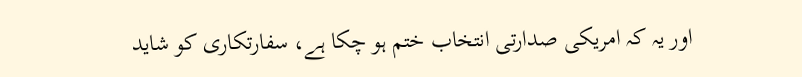اور یہ کہ امریکی صدارتی انتخاب ختم ہو چکا ہے، سفارتکاری کو شاید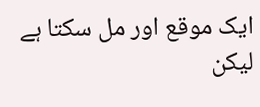ایک موقع اور مل سکتا ہے لیکن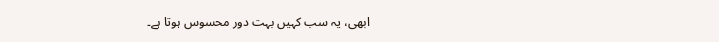ابھی، یہ سب کہیں بہت دور محسوس ہوتا ہے۔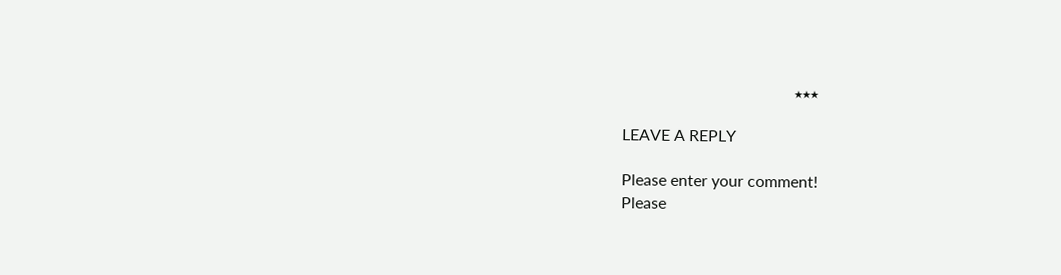٭٭٭

LEAVE A REPLY

Please enter your comment!
Please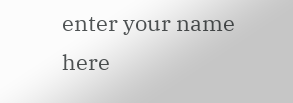enter your name here